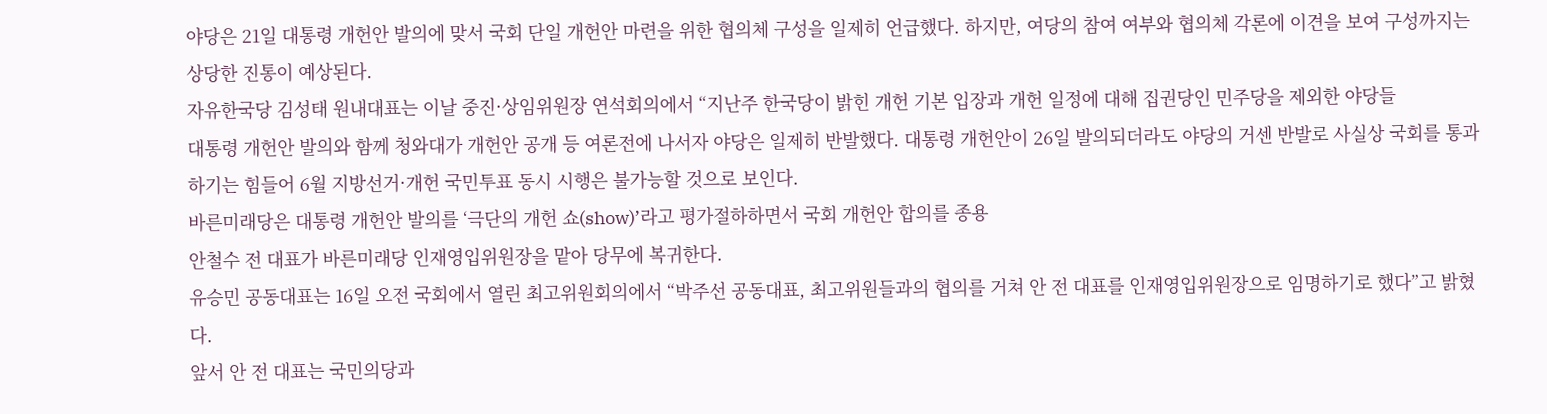야당은 21일 대통령 개헌안 발의에 맞서 국회 단일 개헌안 마련을 위한 협의체 구성을 일제히 언급했다. 하지만, 여당의 참여 여부와 협의체 각론에 이견을 보여 구성까지는 상당한 진통이 예상된다.
자유한국당 김성태 원내대표는 이날 중진·상임위원장 연석회의에서 “지난주 한국당이 밝힌 개헌 기본 입장과 개헌 일정에 대해 집권당인 민주당을 제외한 야당들
대통령 개헌안 발의와 함께 청와대가 개헌안 공개 등 여론전에 나서자 야당은 일제히 반발했다. 대통령 개헌안이 26일 발의되더라도 야당의 거센 반발로 사실상 국회를 통과하기는 힘들어 6월 지방선거·개헌 국민투표 동시 시행은 불가능할 것으로 보인다.
바른미래당은 대통령 개헌안 발의를 ‘극단의 개헌 쇼(show)’라고 평가절하하면서 국회 개헌안 합의를 종용
안철수 전 대표가 바른미래당 인재영입위원장을 맡아 당무에 복귀한다.
유승민 공동대표는 16일 오전 국회에서 열린 최고위원회의에서 “박주선 공동대표, 최고위원들과의 협의를 거쳐 안 전 대표를 인재영입위원장으로 임명하기로 했다”고 밝혔다.
앞서 안 전 대표는 국민의당과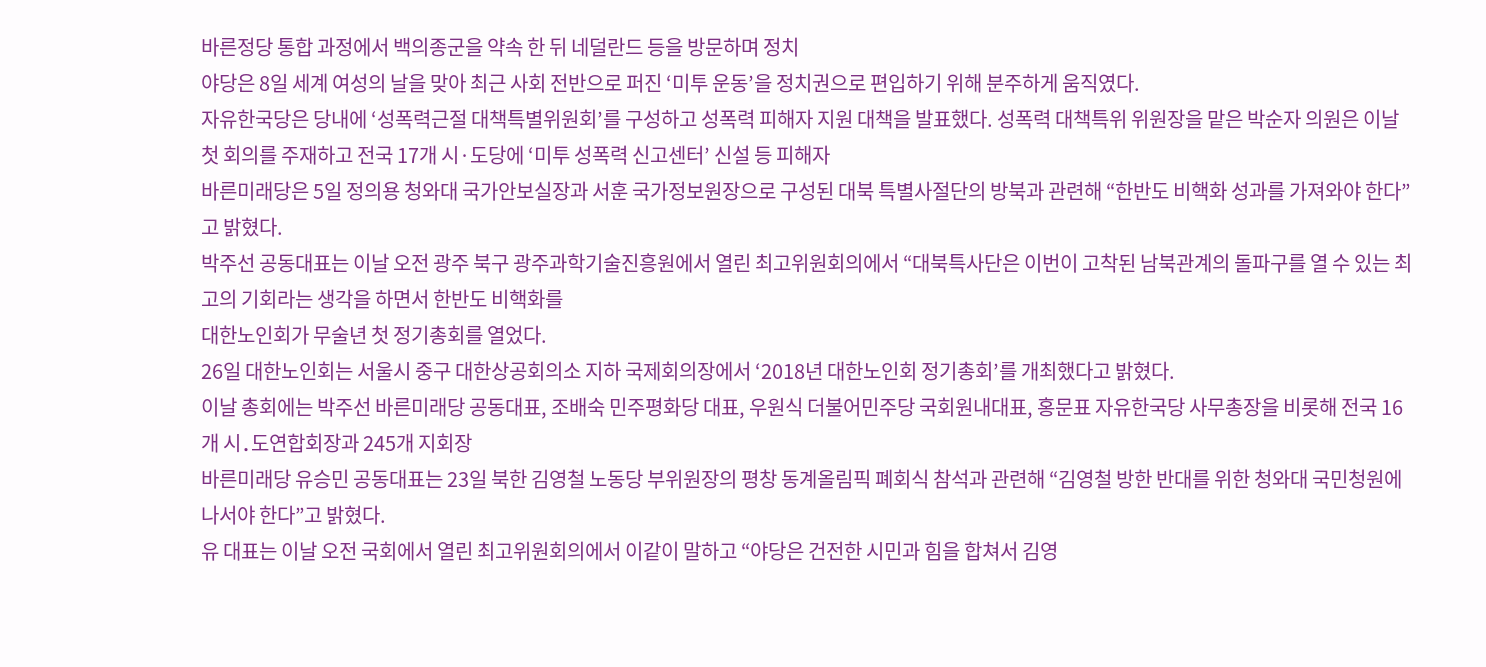바른정당 통합 과정에서 백의종군을 약속 한 뒤 네덜란드 등을 방문하며 정치
야당은 8일 세계 여성의 날을 맞아 최근 사회 전반으로 퍼진 ‘미투 운동’을 정치권으로 편입하기 위해 분주하게 움직였다.
자유한국당은 당내에 ‘성폭력근절 대책특별위원회’를 구성하고 성폭력 피해자 지원 대책을 발표했다. 성폭력 대책특위 위원장을 맡은 박순자 의원은 이날 첫 회의를 주재하고 전국 17개 시·도당에 ‘미투 성폭력 신고센터’ 신설 등 피해자
바른미래당은 5일 정의용 청와대 국가안보실장과 서훈 국가정보원장으로 구성된 대북 특별사절단의 방북과 관련해 “한반도 비핵화 성과를 가져와야 한다”고 밝혔다.
박주선 공동대표는 이날 오전 광주 북구 광주과학기술진흥원에서 열린 최고위원회의에서 “대북특사단은 이번이 고착된 남북관계의 돌파구를 열 수 있는 최고의 기회라는 생각을 하면서 한반도 비핵화를
대한노인회가 무술년 첫 정기총회를 열었다.
26일 대한노인회는 서울시 중구 대한상공회의소 지하 국제회의장에서 ‘2018년 대한노인회 정기총회’를 개최했다고 밝혔다.
이날 총회에는 박주선 바른미래당 공동대표, 조배숙 민주평화당 대표, 우원식 더불어민주당 국회원내대표, 홍문표 자유한국당 사무총장을 비롯해 전국 16개 시․도연합회장과 245개 지회장
바른미래당 유승민 공동대표는 23일 북한 김영철 노동당 부위원장의 평창 동계올림픽 폐회식 참석과 관련해 “김영철 방한 반대를 위한 청와대 국민청원에 나서야 한다”고 밝혔다.
유 대표는 이날 오전 국회에서 열린 최고위원회의에서 이같이 말하고 “야당은 건전한 시민과 힘을 합쳐서 김영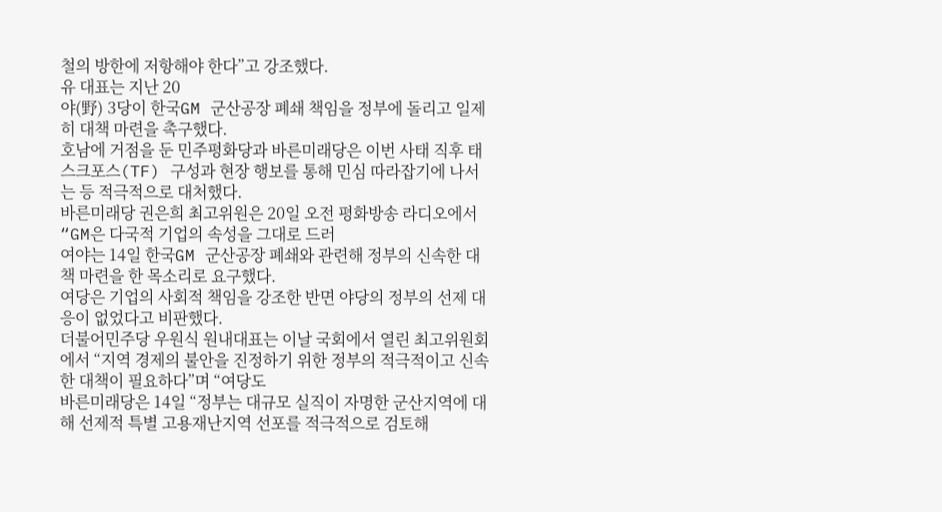철의 방한에 저항해야 한다”고 강조했다.
유 대표는 지난 20
야(野) 3당이 한국GM 군산공장 폐쇄 책임을 정부에 돌리고 일제히 대책 마련을 촉구했다.
호남에 거점을 둔 민주평화당과 바른미래당은 이번 사태 직후 태스크포스(TF) 구성과 현장 행보를 통해 민심 따라잡기에 나서는 등 적극적으로 대처했다.
바른미래당 권은희 최고위원은 20일 오전 평화방송 라디오에서 “GM은 다국적 기업의 속성을 그대로 드러
여야는 14일 한국GM 군산공장 폐쇄와 관련해 정부의 신속한 대책 마련을 한 목소리로 요구했다.
여당은 기업의 사회적 책임을 강조한 반면 야당의 정부의 선제 대응이 없었다고 비판했다.
더불어민주당 우원식 원내대표는 이날 국회에서 열린 최고위원회에서 “지역 경제의 불안을 진정하기 위한 정부의 적극적이고 신속한 대책이 필요하다”며 “여당도
바른미래당은 14일 “정부는 대규모 실직이 자명한 군산지역에 대해 선제적 특별 고용재난지역 선포를 적극적으로 검토해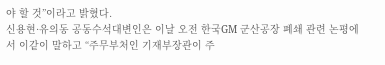야 할 것”이라고 밝혔다.
신용현·유의동 공동수석대변인은 이날 오전 한국GM 군산공장 폐쇄 관련 논평에서 이같이 말하고 “주무부처인 기재부장관이 주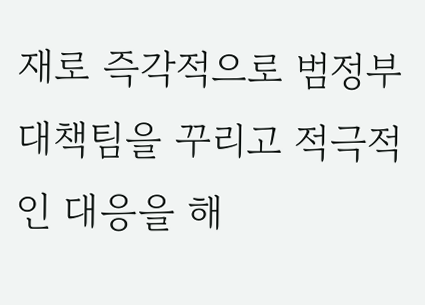재로 즉각적으로 범정부 대책팀을 꾸리고 적극적인 대응을 해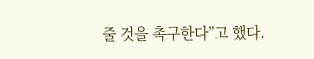줄 것을 촉구한다”고 했다.